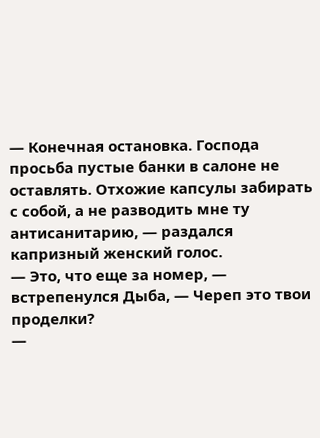— Конечная остановка. Господа просьба пустые банки в салоне не оставлять. Отхожие капсулы забирать с собой, а не разводить мне ту антисанитарию, — раздался капризный женский голос.
— Это, что еще за номер, — встрепенулся Дыба, — Череп это твои проделки?
—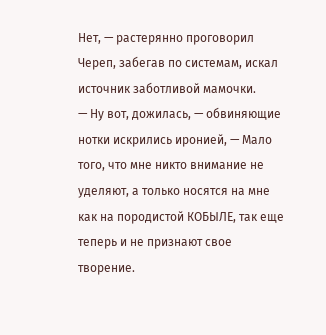Нет, — растерянно проговорил Череп, забегав по системам, искал источник заботливой мамочки.
— Ну вот, дожилась, — обвиняющие нотки искрились иронией, — Мало того, что мне никто внимание не уделяют, а только носятся на мне как на породистой КОБЫЛЕ, так еще теперь и не признают свое творение.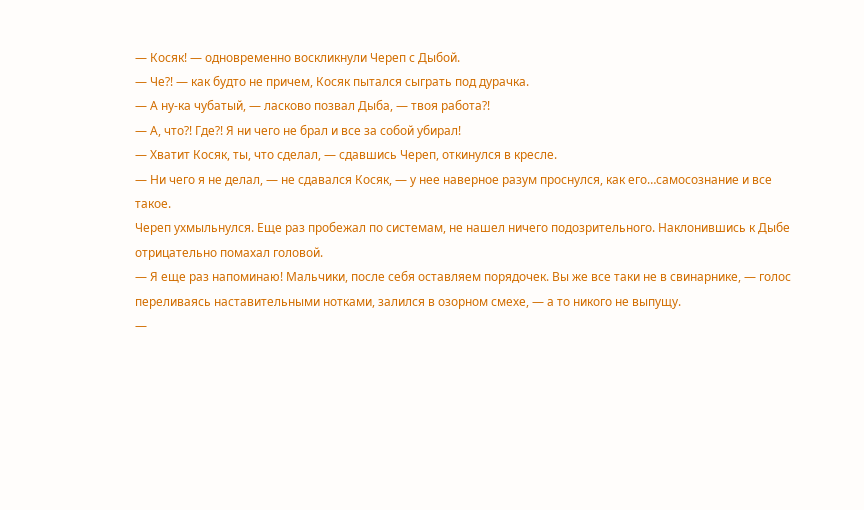— Косяк! — одновременно воскликнули Череп с Дыбой.
— Че?! — как будто не причем, Косяк пытался сыграть под дурачка.
— А ну-ка чубатый, — ласково позвал Дыба, — твоя работа?!
— А, что?! Где?! Я ни чего не брал и все за собой убирал!
— Хватит Косяк, ты, что сделал, — сдавшись Череп, откинулся в кресле.
— Ни чего я не делал, — не сдавался Косяк, — у нее наверное разум проснулся, как его…самосознание и все такое.
Череп ухмыльнулся. Еще раз пробежал по системам, не нашел ничего подозрительного. Наклонившись к Дыбе отрицательно помахал головой.
— Я еще раз напоминаю! Мальчики, после себя оставляем порядочек. Вы же все таки не в свинарнике, — голос переливаясь наставительными нотками, залился в озорном смехе, — а то никого не выпущу.
—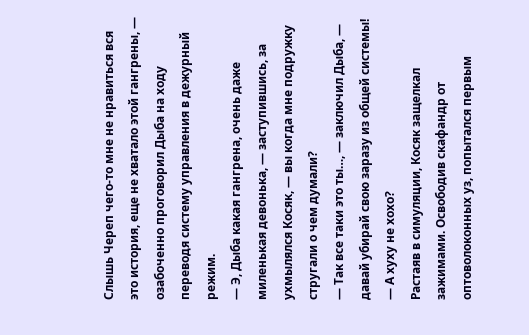Слышь Череп чего-то мне не нравиться вся это история, еще не хватало этой гангрены, — озабоченно проговорил Дыба на ходу переводя систему управления в дежурный режим.
— Э, Дыба какая гангрена, очень даже миленькая девонька, — заступившись, за ухмылялся Косяк, — вы когда мне подружку стругали о чем думали?
— Так все таки это ты…, — заключил Дыба, — давай убирай свою заразу из общей системы!
— А хуху не хохо?
Растаяв в симуляции, Косяк защелкал зажимами. Освободив скафандр от оптоволоконных уз, попытался первым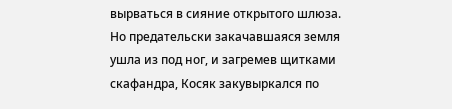вырваться в сияние открытого шлюза. Но предательски закачавшаяся земля ушла из под ног, и загремев щитками скафандра, Косяк закувыркался по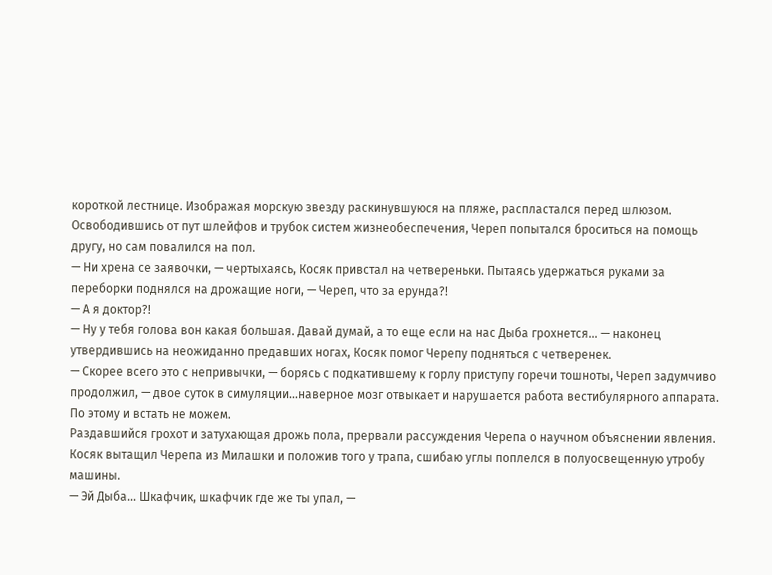короткой лестнице. Изображая морскую звезду раскинувшуюся на пляже, распластался перед шлюзом.
Освободившись от пут шлейфов и трубок систем жизнеобеспечения, Череп попытался броситься на помощь другу, но сам повалился на пол.
— Ни хрена се заявочки, — чертыхаясь, Косяк привстал на четвереньки. Пытаясь удержаться руками за переборки поднялся на дрожащие ноги, — Череп, что за ерунда?!
— А я доктор?!
— Ну у тебя голова вон какая большая. Давай думай, а то еще если на нас Дыба грохнется… — наконец утвердившись на неожиданно предавших ногах, Косяк помог Черепу подняться с четверенек.
— Скорее всего это с непривычки, — борясь с подкатившему к горлу приступу горечи тошноты, Череп задумчиво продолжил, — двое суток в симуляции…наверное мозг отвыкает и нарушается работа вестибулярного аппарата. По этому и встать не можем.
Раздавшийся грохот и затухающая дрожь пола, прервали рассуждения Черепа о научном объяснении явления. Косяк вытащил Черепа из Милашки и положив того у трапа, сшибаю углы поплелся в полуосвещенную утробу машины.
— Эй Дыба… Шкафчик, шкафчик где же ты упал, —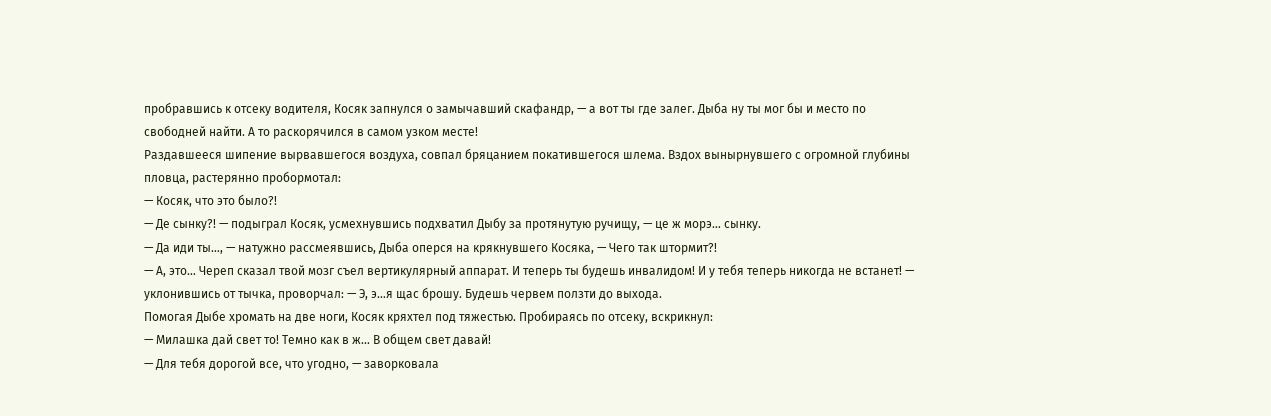пробравшись к отсеку водителя, Косяк запнулся о замычавший скафандр, — а вот ты где залег. Дыба ну ты мог бы и место по свободней найти. А то раскорячился в самом узком месте!
Раздавшееся шипение вырвавшегося воздуха, совпал бряцанием покатившегося шлема. Вздох вынырнувшего с огромной глубины пловца, растерянно пробормотал:
— Косяк, что это было?!
— Де сынку?! — подыграл Косяк, усмехнувшись подхватил Дыбу за протянутую ручищу, — це ж морэ… сынку.
— Да иди ты…, — натужно рассмеявшись, Дыба оперся на крякнувшего Косяка, — Чего так штормит?!
— А, это… Череп сказал твой мозг съел вертикулярный аппарат. И теперь ты будешь инвалидом! И у тебя теперь никогда не встанет! — уклонившись от тычка, проворчал: — Э, э…я щас брошу. Будешь червем ползти до выхода.
Помогая Дыбе хромать на две ноги, Косяк кряхтел под тяжестью. Пробираясь по отсеку, вскрикнул:
— Милашка дай свет то! Темно как в ж… В общем свет давай!
— Для тебя дорогой все, что угодно, — заворковала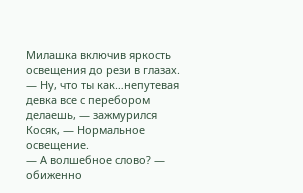Милашка включив яркость освещения до рези в глазах.
— Ну, что ты как…непутевая девка все с перебором делаешь, — зажмурился Косяк, — Нормальное освещение.
— А волшебное слово? — обиженно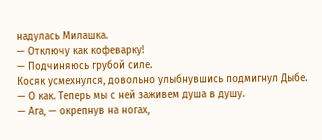надулась Милашка.
— Отключу как кофеварку!
— Подчиняюсь грубой силе.
Косяк усмехнулся, довольно улыбнувшись подмигнул Дыбе.
— О как. Теперь мы с ней заживем душа в душу.
— Ага, — окрепнув на ногах,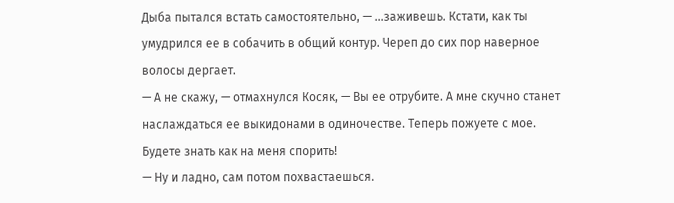Дыба пытался встать самостоятельно, — …заживешь. Кстати, как ты умудрился ее в собачить в общий контур. Череп до сих пор наверное волосы дергает.
— А не скажу, — отмахнулся Косяк, — Вы ее отрубите. А мне скучно станет наслаждаться ее выкидонами в одиночестве. Теперь пожуете с мое. Будете знать как на меня спорить!
— Ну и ладно, сам потом похвастаешься.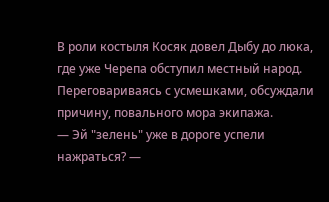В роли костыля Косяк довел Дыбу до люка, где уже Черепа обступил местный народ. Переговариваясь с усмешками, обсуждали причину, повального мора экипажа.
— Эй "зелень" уже в дороге успели нажраться? —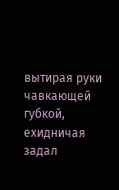вытирая руки чавкающей губкой, ехидничая задал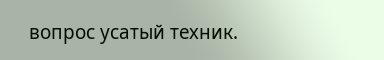вопрос усатый техник.